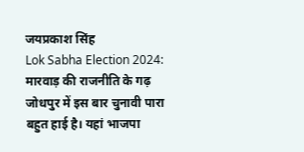जयप्रकाश सिंह
Lok Sabha Election 2024: मारवाड़ की राजनीति के गढ़ जोधपुर में इस बार चुनावी पारा बहुत हाई है। यहां भाजपा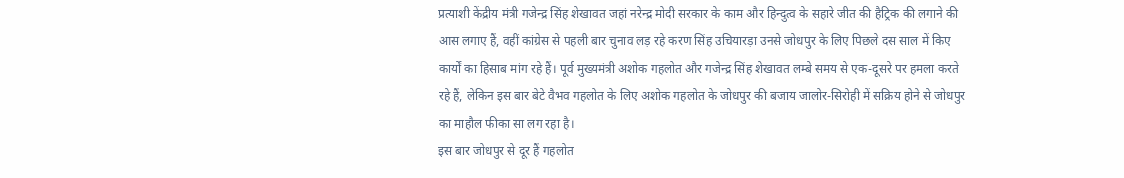प्रत्याशी केंद्रीय मंत्री गजेन्द्र सिंह शेखावत जहां नरेन्द्र मोदी सरकार के काम और हिन्दुत्व के सहारे जीत की हैट्रिक की लगाने की आस लगाए हैं, वहीं कांग्रेस से पहली बार चुनाव लड़ रहे करण सिंह उचियारड़ा उनसे जोधपुर के लिए पिछले दस साल में किए कार्यों का हिसाब मांग रहे हैं। पूर्व मुख्यमंत्री अशोक गहलोत और गजेन्द्र सिंह शेखावत लम्बे समय से एक-दूसरे पर हमला करते रहे हैं, लेकिन इस बार बेटे वैभव गहलोत के लिए अशोक गहलोत के जोधपुर की बजाय जालोर-सिरोही में सक्रिय होने से जोधपुर का माहौल फीका सा लग रहा है।
इस बार जोधपुर से दूर हैं गहलोत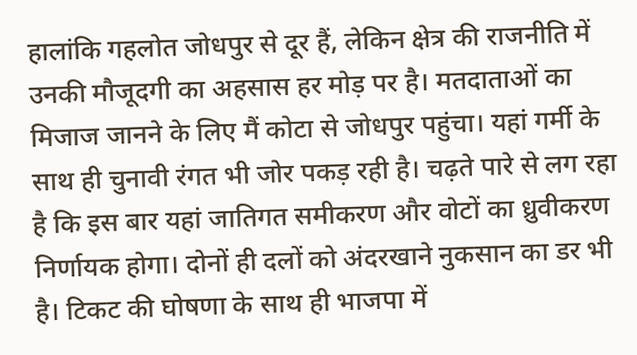हालांकि गहलोत जोधपुर से दूर हैं, लेकिन क्षेत्र की राजनीति में उनकी मौजूदगी का अहसास हर मोड़ पर है। मतदाताओं का मिजाज जानने के लिए मैं कोटा से जोधपुर पहुंचा। यहां गर्मी के साथ ही चुनावी रंगत भी जोर पकड़ रही है। चढ़ते पारे से लग रहा है कि इस बार यहां जातिगत समीकरण और वोटों का ध्रुवीकरण निर्णायक होगा। दोनों ही दलों को अंदरखाने नुकसान का डर भी है। टिकट की घोषणा के साथ ही भाजपा में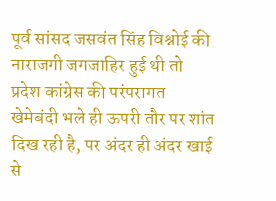पूर्व सांसद जसवंत सिंह विश्नोई की नाराजगी जगजाहिर हुई थी तो प्रदेश कांग्रेस की परंपरागत खेमेबंदी भले ही ऊपरी तौर पर शांत दिख रही है, पर अंदर ही अंदर खाई से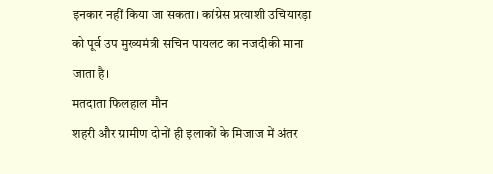इनकार नहीं किया जा सकता। कांग्रेस प्रत्याशी उचियारड़ा को पूर्व उप मुख्यमंत्री सचिन पायलट का नजदीकी माना जाता है।
मतदाता फिलहाल मौन
शहरी और ग्रामीण दोनों ही इलाकों के मिजाज में अंतर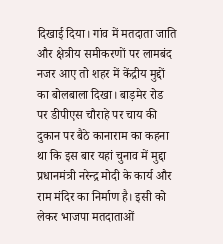दिखाई दिया। गांव में मतदाता जाति और क्षेत्रीय समीकरणों पर लामबंद नजर आए तो शहर में केंद्रीय मुद्दों का बोलबाला दिखा। बाड़मेर रोड पर डीपीएस चौराहे पर चाय की दुकान पर बैठे कानाराम का कहना था कि इस बार यहां चुनाव में मुद्दा प्रधानमंत्री नरेन्द्र मोदी के कार्य और राम मंदिर का निर्माण है। इसी को लेकर भाजपा मतदाताओं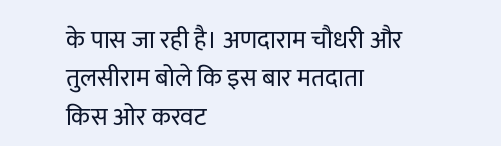के पास जा रही है। अणदाराम चौधरी और तुलसीराम बोले कि इस बार मतदाता किस ओर करवट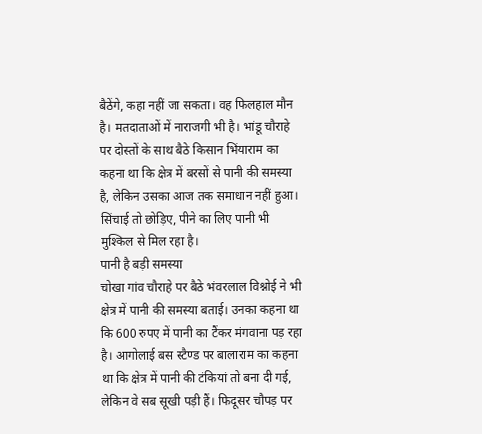बैठेंगे, कहा नहीं जा सकता। वह फिलहाल मौन है। मतदाताओं में नाराजगी भी है। भांडू चौराहे पर दोस्तों के साथ बैठे किसान भिंयाराम का कहना था कि क्षेत्र में बरसों से पानी की समस्या है, लेकिन उसका आज तक समाधान नहीं हुआ। सिंचाई तो छोड़िए, पीने का लिए पानी भी मुश्किल से मिल रहा है।
पानी है बड़ी समस्या
चोखा गांव चौराहे पर बैठे भंवरलाल विश्नोई ने भी क्षेत्र में पानी की समस्या बताई। उनका कहना था कि 600 रुपए में पानी का टैंकर मंगवाना पड़ रहा है। आगोलाई बस स्टैण्ड पर बालाराम का कहना था कि क्षेत्र में पानी की टंकियां तो बना दी गई, लेकिन वे सब सूखी पड़ी हैं। फिदूसर चौपड़ पर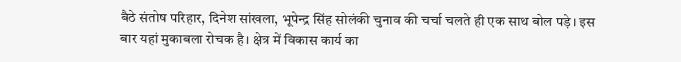बैठे संतोष परिहार, दिनेश सांखला, भूपेन्द्र सिंह सोलंकी चुनाव की चर्चा चलते ही एक साथ बोल पड़े। इस बार यहां मुकाबला रोचक है। क्षेत्र में विकास कार्य का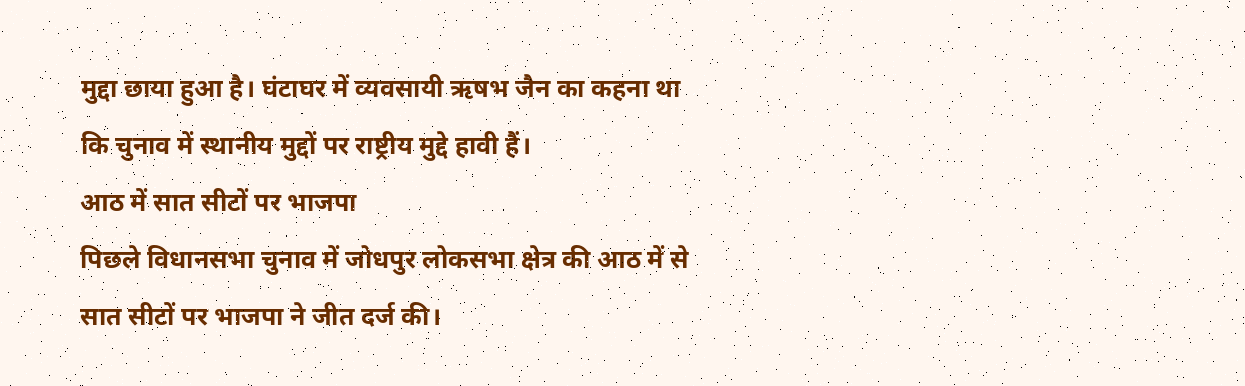मुद्दा छाया हुआ है। घंटाघर में व्यवसायी ऋषभ जैन का कहना था कि चुनाव में स्थानीय मुद्दों पर राष्ट्रीय मुद्दे हावी हैं।
आठ में सात सीटों पर भाजपा
पिछले विधानसभा चुनाव में जोधपुर लोकसभा क्षेत्र की आठ में से सात सीटों पर भाजपा ने जीत दर्ज की।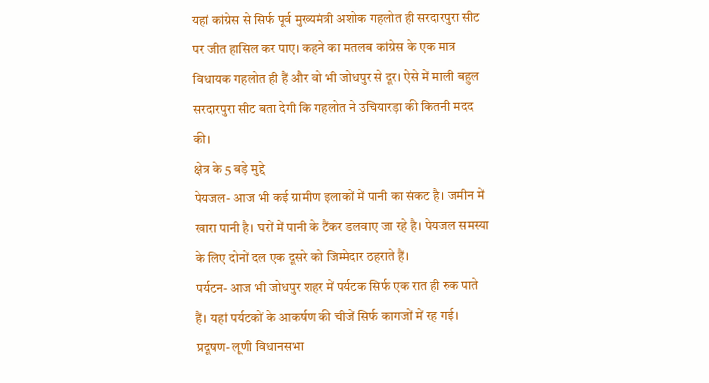यहां कांग्रेस से सिर्फ पूर्व मुख्यमंत्री अशोक गहलोत ही सरदारपुरा सीट पर जीत हासिल कर पाए। कहने का मतलब कांग्रेस के एक मात्र विधायक गहलोत ही हैं और वो भी जोधपुर से दूर। ऐसे में माली बहुल सरदारपुरा सीट बता देगी कि गहलोत ने उचियारड़ा की कितनी मदद की।
क्षेत्र के 5 बड़े मुद्दे
पेयजल- आज भी कई ग्रामीण इलाकों में पानी का संकट है। जमीन में खारा पानी है। घरों में पानी के टैंकर डलवाए जा रहे है। पेयजल समस्या के लिए दोनों दल एक दूसरे को जिम्मेदार ठहराते हैं।
पर्यटन- आज भी जोधपुर शहर में पर्यटक सिर्फ एक रात ही रुक पाते हैं। यहां पर्यटकों के आकर्षण की चीजें सिर्फ कागजों में रह गई।
प्रदूषण- लूणी विधानसभा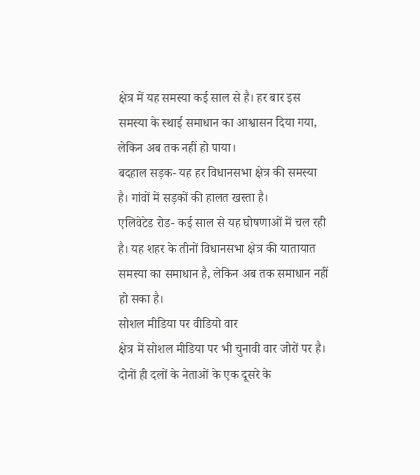क्षेत्र में यह समस्या कई साल से है। हर बार इस समस्या के स्थाई समाधान का आश्वासन दिया गया, लेकिन अब तक नहीं हो पाया।
बदहाल सड़क- यह हर विधानसभा क्षेत्र की समस्या है। गांवों में सड़कों की हालत खस्ता है।
एलिवेटेड रोड- कई साल से यह घोषणाओं में चल रही है। यह शहर के तीनों विधानसभा क्षेत्र की यातायात समस्या का समाधान है, लेकिन अब तक समाधान नहीं हो सका है।
सोशल मीडिया पर वीडियो वार
क्षेत्र में सोशल मीडिया पर भी चुनावी वार जोरों पर है। दोनों ही दलों के नेताओं के एक दूसरे के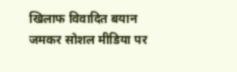खिलाफ विवादित बयान जमकर सोशल मीडिया पर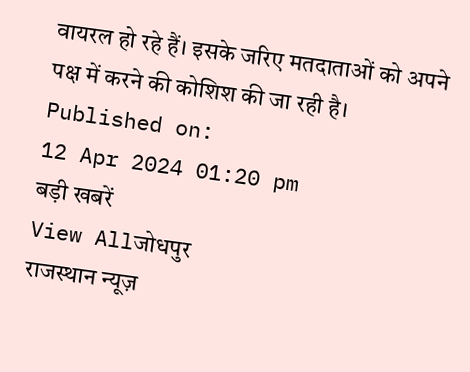वायरल हो रहे हैं। इसके जरिए मतदाताओं को अपने पक्ष में करने की कोशिश की जा रही है।
Published on:
12 Apr 2024 01:20 pm
बड़ी खबरें
View Allजोधपुर
राजस्थान न्यूज़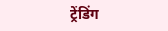ट्रेंडिंग